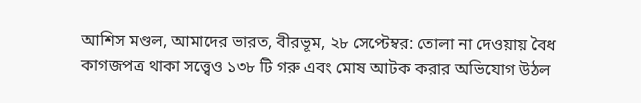আশিস মণ্ডল, আমাদের ভারত, বীরভূম, ২৮ সেপ্টেম্বর: তোলা না দেওয়ায় বৈধ কাগজপত্র থাকা সত্ত্বেও ১৩৮ টি গরু এবং মোষ আটক করার অভিযোগ উঠল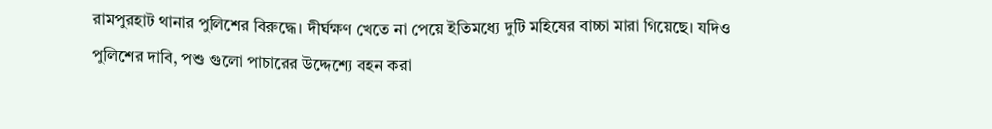রামপুরহাট থানার পুলিশের বিরুদ্ধে। দীর্ঘক্ষণ খেতে না পেয়ে ইতিমধ্যে দুটি মহিষের বাচ্চা মারা গিয়েছে। যদিও পুলিশের দাবি, পশু গুলো পাচারের উদ্দেশ্যে বহন করা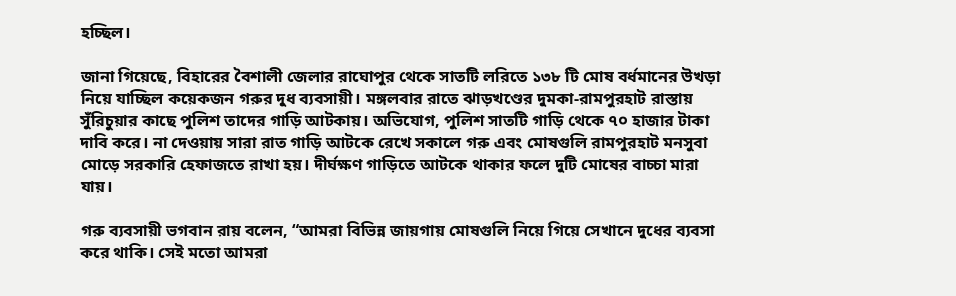হচ্ছিল।

জানা গিয়েছে, বিহারের বৈশালী জেলার রাঘোপুর থেকে সাতটি লরিতে ১৩৮ টি মোষ বর্ধমানের উখড়া নিয়ে যাচ্ছিল কয়েকজন গরুর দুধ ব্যবসায়ী। মঙ্গলবার রাতে ঝাড়খণ্ডের দুমকা-রামপুরহাট রাস্তায় সুঁরিচুয়ার কাছে পুলিশ তাদের গাড়ি আটকায়। অভিযোগ, পুলিশ সাতটি গাড়ি থেকে ৭০ হাজার টাকা দাবি করে। না দেওয়ায় সারা রাত গাড়ি আটকে রেখে সকালে গরু এবং মোষগুলি রামপুরহাট মনসুবা মোড়ে সরকারি হেফাজতে রাখা হয়। দীর্ঘক্ষণ গাড়িতে আটকে থাকার ফলে দুটি মোষের বাচ্চা মারা যায়।

গরু ব্যবসায়ী ভগবান রায় বলেন, “আমরা বিভিন্ন জায়গায় মোষগুলি নিয়ে গিয়ে সেখানে দুধের ব্যবসা করে থাকি। সেই মতো আমরা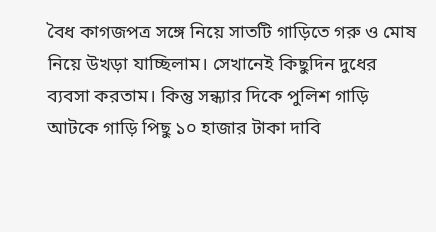বৈধ কাগজপত্র সঙ্গে নিয়ে সাতটি গাড়িতে গরু ও মোষ নিয়ে উখড়া যাচ্ছিলাম। সেখানেই কিছুদিন দুধের ব্যবসা করতাম। কিন্তু সন্ধ্যার দিকে পুলিশ গাড়ি আটকে গাড়ি পিছু ১০ হাজার টাকা দাবি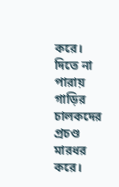করে। দিতে না পারায় গাড়ির চালকদের প্রচণ্ড মারধর করে।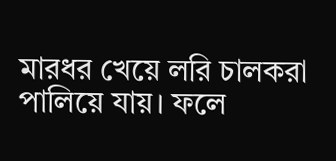মারধর খেয়ে লরি চালকরা পালিয়ে যায়। ফলে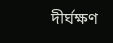দীর্ঘক্ষণ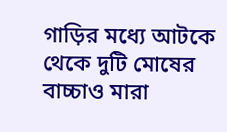গাড়ির মধ্যে আটকে থেকে দুটি মোষের বাচ্চাও মারা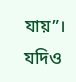যায়”। যদিও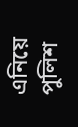এনিয়ে পুলিশ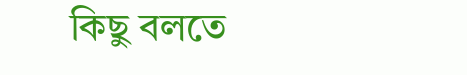কিছু বলতে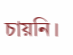চায়নি।